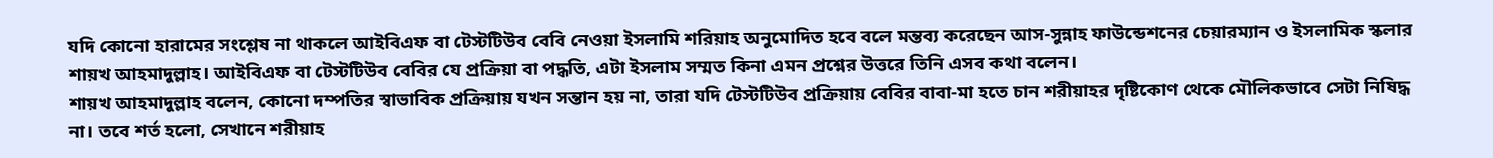যদি কোনো হারামের সংশ্লেষ না থাকলে আইবিএফ বা টেস্টটিউব বেবি নেওয়া ইসলামি শরিয়াহ অনুমোদিত হবে বলে মন্তব্য করেছেন আস-সুন্নাহ ফাউন্ডেশনের চেয়ারম্যান ও ইসলামিক স্কলার শায়খ আহমাদুল্লাহ। আইবিএফ বা টেস্টটিউব বেবির যে প্রক্রিয়া বা পদ্ধতি, এটা ইসলাম সম্মত কিনা এমন প্রশ্নের উত্তরে তিনি এসব কথা বলেন।
শায়খ আহমাদুল্লাহ বলেন, কোনো দম্পতির স্বাভাবিক প্রক্রিয়ায় যখন সন্তান হয় না, তারা যদি টেস্টটিউব প্রক্রিয়ায় বেবির বাবা-মা হতে চান শরীয়াহর দৃষ্টিকোণ থেকে মৌলিকভাবে সেটা নিষিদ্ধ না। তবে শর্ত হলো, সেখানে শরীয়াহ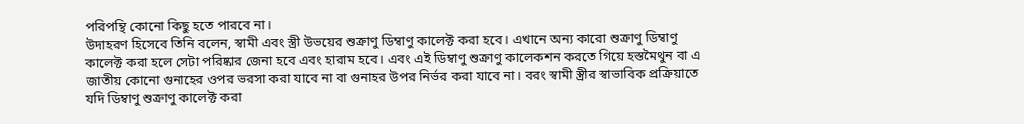পরিপন্থি কোনো কিছু হতে পারবে না।
উদাহরণ হিসেবে তিনি বলেন, স্বামী এবং স্ত্রী উভয়ের শুক্রাণু ডিম্বাণু কালেক্ট করা হবে। এখানে অন্য কারো শুক্রাণু ডিম্বাণু কালেক্ট করা হলে সেটা পরিষ্কার জেনা হবে এবং হারাম হবে। এবং এই ডিম্বাণু শুক্রাণু কালেকশন করতে গিয়ে হস্তমৈথুন বা এ জাতীয় কোনো গুনাহের ওপর ভরসা করা যাবে না বা গুনাহর উপর নির্ভর করা যাবে না। বরং স্বামী স্ত্রীর স্বাভাবিক প্রক্রিয়াতে যদি ডিম্বাণু শুক্রাণু কালেক্ট করা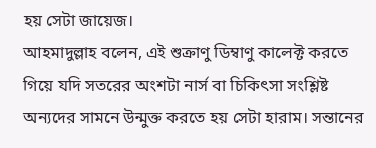হয় সেটা জায়েজ।
আহমাদুল্লাহ বলেন, এই শুক্রাণু ডিম্বাণু কালেক্ট করতে গিয়ে যদি সতরের অংশটা নার্স বা চিকিৎসা সংশ্লিষ্ট অন্যদের সামনে উন্মুক্ত করতে হয় সেটা হারাম। সন্তানের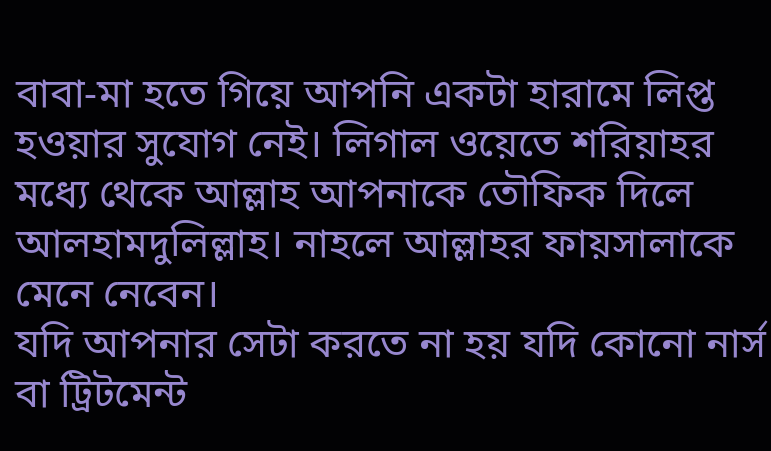বাবা-মা হতে গিয়ে আপনি একটা হারামে লিপ্ত হওয়ার সুযোগ নেই। লিগাল ওয়েতে শরিয়াহর মধ্যে থেকে আল্লাহ আপনাকে তৌফিক দিলে আলহামদুলিল্লাহ। নাহলে আল্লাহর ফায়সালাকে মেনে নেবেন।
যদি আপনার সেটা করতে না হয় যদি কোনো নার্স বা ট্রিটমেন্ট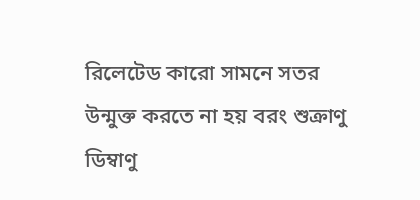রিলেটেড কারো সামনে সতর উন্মুক্ত করতে না হয় বরং শুক্রাণু ডিম্বাণু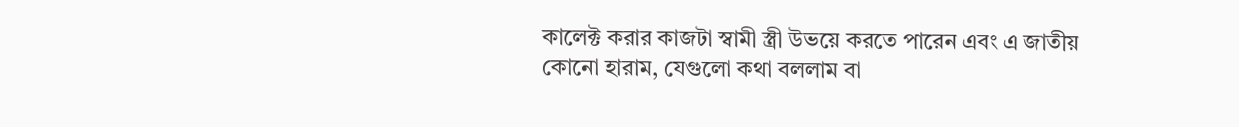কালেক্ট করার কাজটা স্বামী স্ত্রী উভয়ে করতে পারেন এবং এ জাতীয় কোনো হারাম, যেগুলো কথা বললাম বা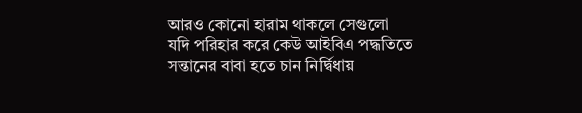আরও কোনো হারাম থাকলে সেগুলো যদি পরিহার করে কেউ আইবিএ পদ্ধতিতে সন্তানের বাবা হতে চান নির্দ্বিধায়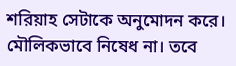শরিয়াহ সেটাকে অনুমোদন করে। মৌলিকভাবে নিষেধ না। তবে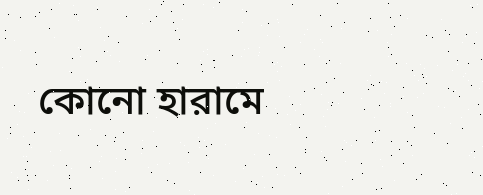কোনো হারামে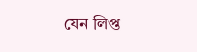যেন লিপ্ত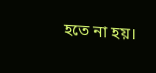হতে না হয়।